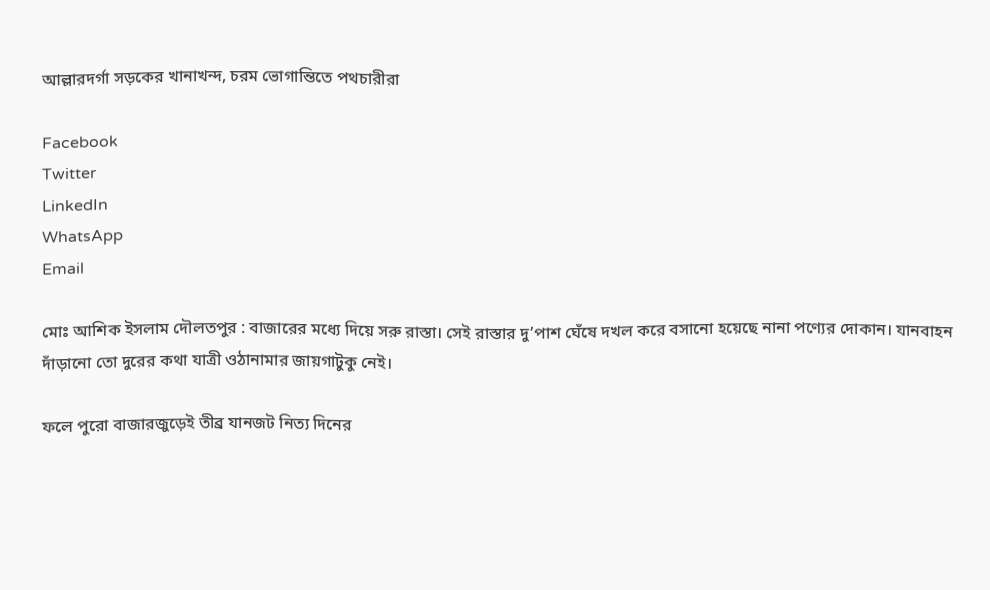আল্লারদর্গা সড়কের খানাখন্দ, চরম ভোগান্তিতে পথচারীরা

Facebook
Twitter
LinkedIn
WhatsApp
Email

মোঃ আশিক ইসলাম দৌলতপুর : বাজারের মধ্যে দিয়ে সরু রাস্তা। সেই রাস্তার দু’পাশ ঘেঁষে দখল করে বসানো হয়েছে নানা পণ্যের দোকান। যানবাহন দাঁড়ানো তো দুরের কথা যাত্রী ওঠানামার জায়গাটুকু নেই।

ফলে পুরো বাজারজুড়েই তীব্র যানজট নিত্য দিনের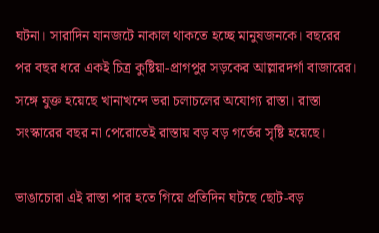ঘটনা। সারাদিন যানজটে নাকাল থাকতে হচ্ছে মানুষজনকে। বছরের পর বছর ধরে একই চিত্র কুষ্টিয়া-প্রাগপুর সড়কের আল্লারদর্গা বাজারের। সঙ্গে যুক্ত হয়েছে খানাখন্দে ভরা চলাচলের অযোগ্য রাস্তা। রাস্তা সংস্কারের বছর না পেরোতেই রাস্তায় বড় বড় গর্তের সৃষ্টি হয়েছে।

ভাঙাচোরা এই রাস্তা পার হতে গিয়ে প্রতিদিন ঘটছে ছোট-বড়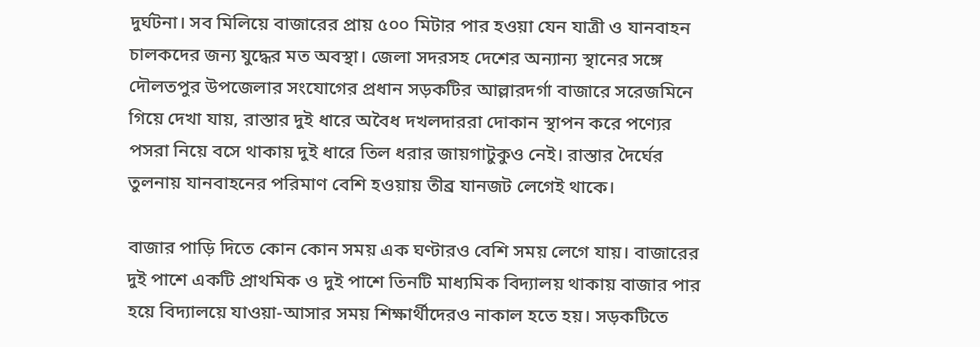দুর্ঘটনা। সব মিলিয়ে বাজারের প্রায় ৫০০ মিটার পার হওয়া যেন যাত্রী ও যানবাহন চালকদের জন্য যুদ্ধের মত অবস্থা। জেলা সদরসহ দেশের অন্যান্য স্থানের সঙ্গে দৌলতপুর উপজেলার সংযোগের প্রধান সড়কটির আল্লারদর্গা বাজারে সরেজমিনে গিয়ে দেখা যায়, রাস্তার দুই ধারে অবৈধ দখলদাররা দোকান স্থাপন করে পণ্যের পসরা নিয়ে বসে থাকায় দুই ধারে তিল ধরার জায়গাটুকুও নেই। রাস্তার দৈর্ঘের তুলনায় যানবাহনের পরিমাণ বেশি হওয়ায় তীব্র যানজট লেগেই থাকে।

বাজার পাড়ি দিতে কোন কোন সময় এক ঘণ্টারও বেশি সময় লেগে যায়। বাজারের দুই পাশে একটি প্রাথমিক ও দুই পাশে তিনটি মাধ্যমিক বিদ্যালয় থাকায় বাজার পার হয়ে বিদ্যালয়ে যাওয়া-আসার সময় শিক্ষার্থীদেরও নাকাল হতে হয়। সড়কটিতে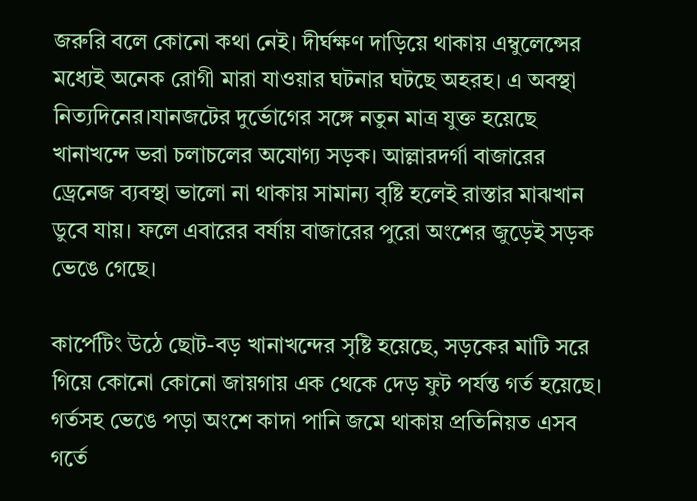জরুরি বলে কোনো কথা নেই। দীর্ঘক্ষণ দাড়িয়ে থাকায় এম্বুলেন্সের মধ্যেই অনেক রোগী মারা যাওয়ার ঘটনার ঘটছে অহরহ। এ অবস্থা নিত্যদিনের।যানজটের দুর্ভোগের সঙ্গে নতুন মাত্র যুক্ত হয়েছে খানাখন্দে ভরা চলাচলের অযোগ্য সড়ক। আল্লারদর্গা বাজারের ড্রেনেজ ব্যবস্থা ভালো না থাকায় সামান্য বৃষ্টি হলেই রাস্তার মাঝখান ডুবে যায়। ফলে এবারের বর্ষায় বাজারের পুরো অংশের জুড়েই সড়ক ভেঙে গেছে।

কার্পেটিং উঠে ছোট-বড় খানাখন্দের সৃষ্টি হয়েছে, সড়কের মাটি সরে গিয়ে কোনো কোনো জায়গায় এক থেকে দেড় ফুট পর্যন্ত গর্ত হয়েছে। গর্তসহ ভেঙে পড়া অংশে কাদা পানি জমে থাকায় প্রতিনিয়ত এসব গর্তে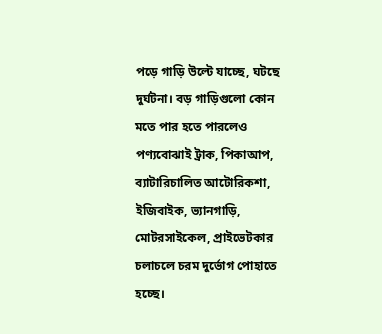পড়ে গাড়ি উল্টে যাচ্ছে, ঘটছে দুর্ঘটনা। বড় গাড়িগুলো কোন মতে পার হতে পারলেও পণ্যবোঝাই ট্রাক, পিকাআপ, ব্যাটারিচালিত আটোরিকশা, ইজিবাইক, ভ্যানগাড়ি, মোটরসাইকেল, প্রাইভেটকার চলাচলে চরম দুর্ভোগ পোহাতে হচ্ছে।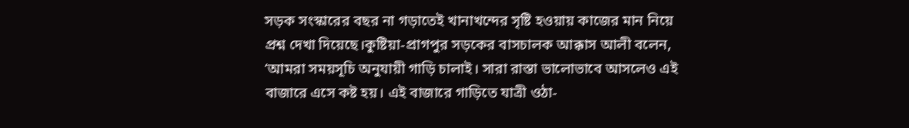সড়ক সংস্কারের বছর না গড়াতেই খানাখন্দের সৃষ্টি হওয়ায় কাজের মান নিয়ে প্রশ্ন দেখা দিয়েছে।কুষ্টিয়া-প্রাগপুর সড়কের বাসচালক আক্কাস আলী বলেন, ‘আমরা সময়সূচি অনুযায়ী গাড়ি চালাই। সারা রাস্তা ভালোভাবে আসলেও এই বাজারে এসে কষ্ট হয়। এই বাজারে গাড়িতে যাত্রী ওঠা-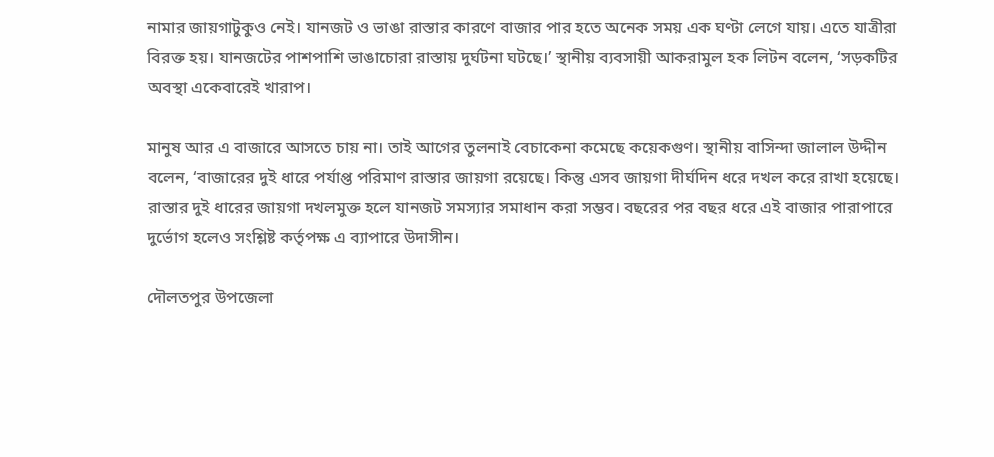নামার জায়গাটুকুও নেই। যানজট ও ভাঙা রাস্তার কারণে বাজার পার হতে অনেক সময় এক ঘণ্টা লেগে যায়। এতে যাত্রীরা বিরক্ত হয়। যানজটের পাশপাশি ভাঙাচোরা রাস্তায় দুর্ঘটনা ঘটছে।’ স্থানীয় ব্যবসায়ী আকরামুল হক লিটন বলেন, ‘সড়কটির অবস্থা একেবারেই খারাপ।

মানুষ আর এ বাজারে আসতে চায় না। তাই আগের তুলনাই বেচাকেনা কমেছে কয়েকগুণ। স্থানীয় বাসিন্দা জালাল উদ্দীন বলেন, ‘বাজারের দুই ধারে পর্যাপ্ত পরিমাণ রাস্তার জায়গা রয়েছে। কিন্তু এসব জায়গা দীর্ঘদিন ধরে দখল করে রাখা হয়েছে। রাস্তার দুই ধারের জায়গা দখলমুক্ত হলে যানজট সমস্যার সমাধান করা সম্ভব। বছরের পর বছর ধরে এই বাজার পারাপারে দুর্ভোগ হলেও সংশ্লিষ্ট কর্তৃপক্ষ এ ব্যাপারে উদাসীন।

দৌলতপুর উপজেলা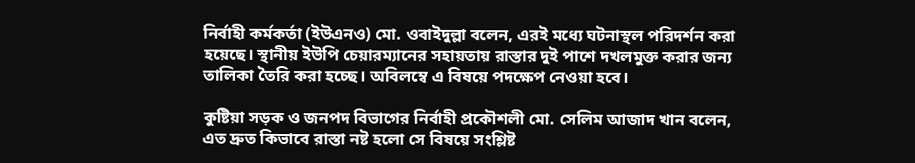নির্বাহী কর্মকর্তা (ইউএনও) মো. ওবাইদুল্লা বলেন, এরই মধ্যে ঘটনাস্থল পরিদর্শন করা হয়েছে। স্থানীয় ইউপি চেয়ারম্যানের সহায়তায় রাস্তার দুই পাশে দখলমুক্ত করার জন্য তালিকা তৈরি করা হচ্ছে। অবিলম্বে এ বিষয়ে পদক্ষেপ নেওয়া হবে।

কুষ্টিয়া সড়ক ও জনপদ বিভাগের নির্বাহী প্রকৌশলী মো. সেলিম আজাদ খান বলেন, এত দ্রুত কিভাবে রাস্তা নষ্ট হলো সে বিষয়ে সংশ্লিষ্ট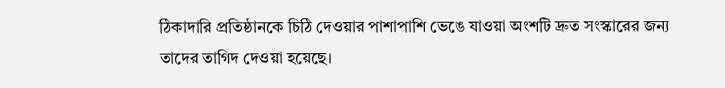ঠিকাদারি প্রতিষ্ঠানকে চিঠি দেওয়ার পাশাপাশি ভেঙে যাওয়া অংশটি দ্রুত সংস্কারের জন্য তাদের তাগিদ দেওয়া হয়েছে।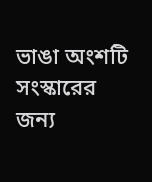ভাঙা অংশটি সংস্কারের জন্য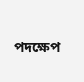পদক্ষেপ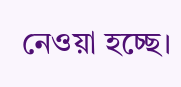নেওয়া হচ্ছে।